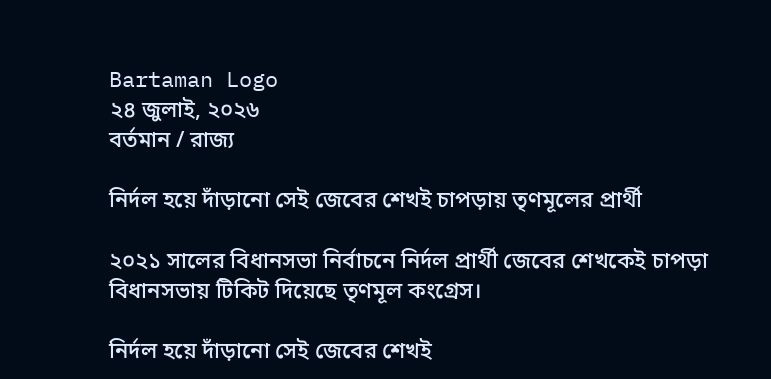Bartaman Logo
২৪ জুলাই, ২০২৬
বর্তমান / রাজ্য

নির্দল হয়ে দাঁড়ানো সেই জেবের শেখই চাপড়ায় তৃণমূলের প্রার্থী

২০২১ সালের বিধানসভা নির্বাচনে নির্দল প্রার্থী জেবের শেখকেই চাপড়া বিধানসভায় টিকিট দিয়েছে তৃণমূল কংগ্রেস।

নির্দল হয়ে দাঁড়ানো সেই জেবের শেখই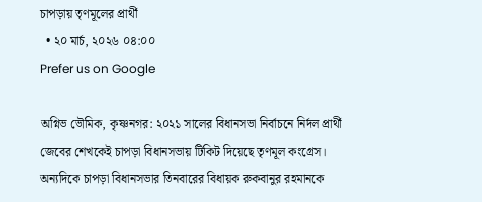চাপড়ায় তৃণমূলের প্রার্থী
  • ২০ মার্চ, ২০২৬ ০৪:০০
Prefer us on Google

অগ্নিভ ভৌমিক, কৃষ্ণনগর: ২০২১ সালের বিধানসভা নির্বাচনে নির্দল প্রার্থী জেবের শেখকেই চাপড়া বিধানসভায় টিকিট দিয়েছে তৃণমূল কংগ্রেস। অন্যদিকে চাপড়া বিধানসভার তিনবারের বিধায়ক রুকবানুর রহমানকে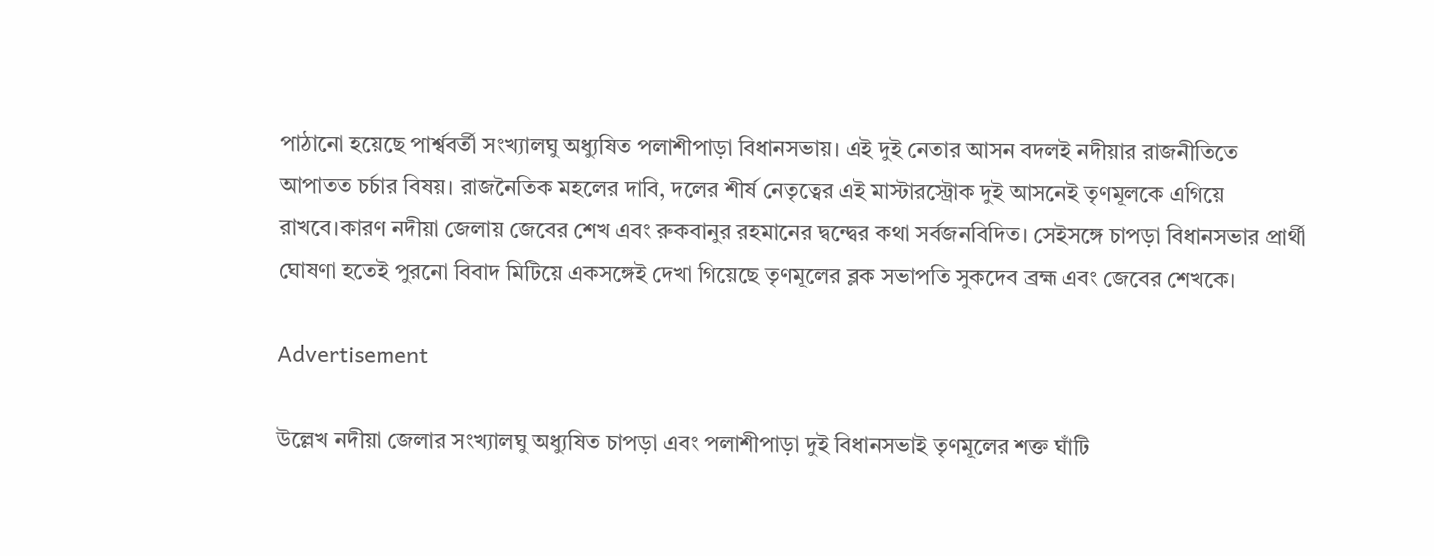পাঠানো হয়েছে পার্শ্ববর্তী সংখ্যালঘু অধ্যুষিত পলাশীপাড়া বিধানসভায়। এই দুই নেতার আসন বদলই নদীয়ার রাজনীতিতে আপাতত চর্চার বিষয়। রাজনৈতিক মহলের দাবি, দলের শীর্ষ নেতৃত্বের এই মাস্টারস্ট্রোক দুই আসনেই তৃণমূলকে এগিয়ে রাখবে।কারণ নদীয়া জেলায় জেবের শেখ এবং রুকবানুর রহমানের দ্বন্দ্বের কথা সর্বজনবিদিত। সেইসঙ্গে চাপড়া বিধানসভার প্রার্থী ঘোষণা হতেই পুরনো বিবাদ মিটিয়ে একসঙ্গেই দেখা গিয়েছে তৃণমূলের ব্লক সভাপতি সুকদেব ব্রহ্ম এবং জেবের শেখকে।‌

Advertisement

উল্লেখ নদীয়া জেলার সংখ্যালঘু অধ্যুষিত চাপড়া এবং পলাশীপাড়া দুই বিধানসভাই তৃণমূলের শক্ত ঘাঁটি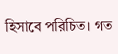হিসাবে পরিচিত। গত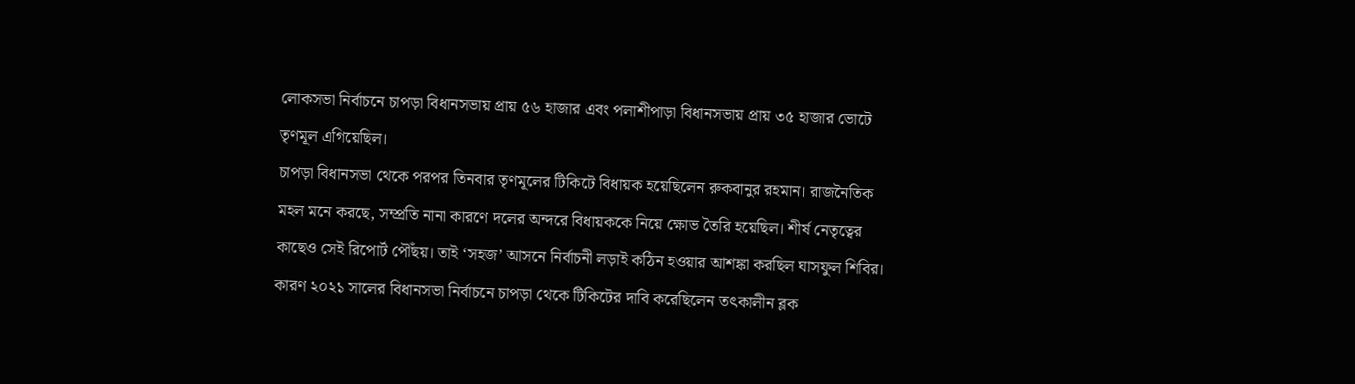লোকসভা নির্বাচনে চাপড়া বিধানসভায় প্রায় ৫৬ হাজার এবং পলাশীপাড়া বিধানসভায় প্রায় ৩৫ হাজার ভোটে তৃণমূল এগিয়েছিল।
চাপড়া বিধানসভা থেকে পরপর তিনবার তৃণমূলের টিকিটে বিধায়ক হয়েছিলেন রুকবানুর রহমান।‌ রাজনৈতিক মহল মনে করছে, সম্প্রতি নানা কারণে দলের অন্দরে বিধায়ককে নিয়ে ক্ষোভ তৈরি হয়েছিল। শীর্ষ নেতৃত্বের কাছেও সেই রিপোর্ট পৌঁছয়। তাই ‘সহজ’ আসনে নির্বাচনী লড়াই কঠিন হওয়ার আশঙ্কা করছিল ঘাসফুল শিবির। কারণ ২০২১ সালের বিধানসভা নির্বাচনে চাপড়া থেকে টিকিটের দাবি করেছিলেন তৎকালীন ব্লক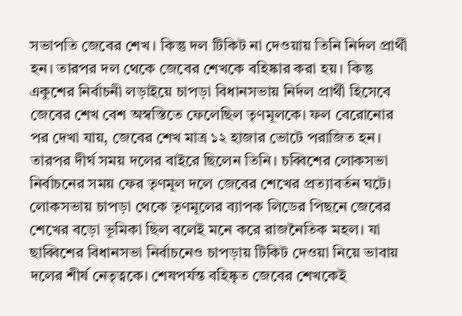সভাপতি জেবের শেখ। কিন্তু দল টিকিট না দেওয়ায় তিনি নির্দল প্রার্থী হন।‌ তারপর দল থেকে জেবের শেখকে বহিষ্কার করা হয়। কিন্তু একুশের নির্বাচনী লড়াইয়ে চাপড়া বিধানসভায় নির্দল প্রার্থী হিসেবে জেবের শেখ বেশ অস্বস্তিতে ফেলেছিল তৃণমূলকে। ফল বেরোনোর পর দেখা যায়, জেবের শেখ মাত্র ১২ হাজার ভোটে পরাজিত হন। তারপর দীর্ঘ সময় দলের বাইরে ছিলেন তিনি। চব্বিশের লোকসভা নির্বাচনের সময় ফের তৃণমূল দলে জেবের শেখের প্রত্যাবর্তন ঘটে। লোকসভায় চাপড়া থেকে তৃণমূলের ব্যাপক লিডের পিছনে জেবের শেখের বড়ো ভূমিকা ছিল বলেই মনে করে রাজনৈতিক মহল। যা ছাব্বিশের বিধানসভা নির্বাচনেও চাপড়ায় টিকিট দেওয়া নিয়ে ভাবায় দলের শীর্ষ নেতৃত্বকে। শেষপর্যন্ত বহিষ্কৃত জেবের শেখকেই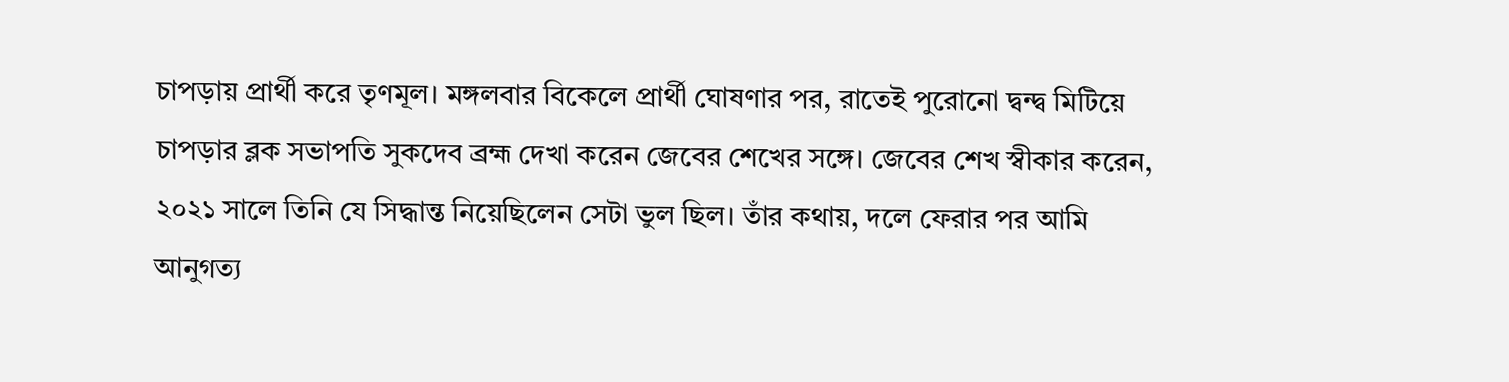চাপড়ায় প্রার্থী করে তৃণমূল। মঙ্গলবার বিকেলে প্রার্থী ঘোষণার পর, রাতেই পুরোনো দ্বন্দ্ব মিটিয়ে চাপড়ার ব্লক সভাপতি সুকদেব ব্রহ্ম দেখা করেন জেবের‌ শেখের সঙ্গে। জেবের শেখ স্বীকার করেন, ২০২১ সালে তিনি যে সিদ্ধান্ত নিয়েছিলেন সেটা ভুল ছিল। তাঁর কথায়, দলে ফেরার পর আমি আনুগত্য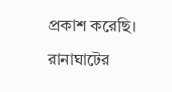প্রকাশ করেছি। রানাঘাটের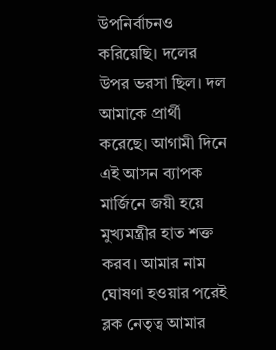উপনির্বাচনও করিয়েছি। দলের উপর ভরসা ছিল। দল আমাকে প্রার্থী করেছে। আগামী দিনে এই আসন ব্যাপক মার্জিনে জয়ী হয়ে মুখ্যমন্ত্রীর হাত শক্ত করব। আমার নাম ঘোষণা হওয়ার পরেই ব্লক নেতৃত্ব আমার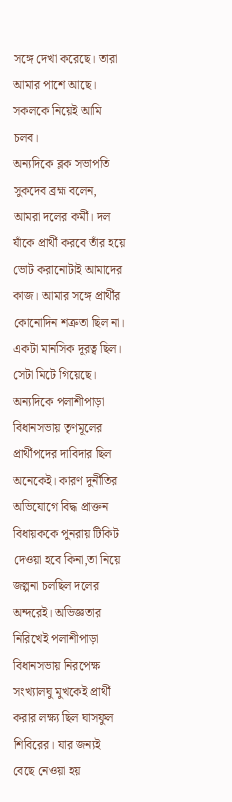সঙ্গে দেখা করেছে। তারা আমার পাশে আছে। সকলকে নিয়েই আমি চলব।
অন্যদিকে ব্লক সভাপতি সুকদেব ব্রহ্ম বলেন, আমরা দলের কর্মী। দল যাঁকে প্রার্থী করবে তাঁর হয়ে ভোট করানোটাই আমাদের কাজ। আমার সঙ্গে প্রার্থীর কোনোদিন শত্রুতা ছিল না। একটা মানসিক দূরত্ব ছিল। সেটা মিটে গিয়েছে।
অন্যদিকে পলাশীপাড়া বিধানসভায় তৃণমূলের প্রার্থীপদের দাবিদার ছিল অনেকেই। কারণ দুর্নীতির অভিযোগে বিদ্ধ প্রাক্তন বিধায়ককে পুনরায় টিকিট দেওয়া হবে কিনা,তা নিয়ে জল্পনা চলছিল দলের অন্দরেই। অভিজ্ঞতার নিরিখেই পলাশীপাড়া বিধানসভায় নিরপেক্ষ সংখ্যালঘু মুখকেই প্রার্থী করার লক্ষ্য ছিল ঘাসফুল শিবিরের। যার জন্যই বেছে নেওয়া হয়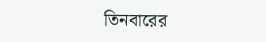তিনবারের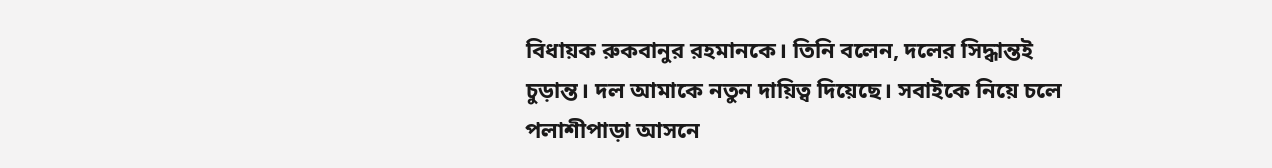বিধায়ক রুকবানুর রহমানকে। তিনি বলেন, দলের সিদ্ধান্তই চুড়ান্ত। দল আমাকে নতুন দায়িত্ব দিয়েছে। সবাইকে নিয়ে চলে পলাশীপাড়া আসনে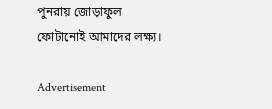পুনরায় জোড়াফুল ফোটানোই আমাদের লক্ষ্য।

Advertisement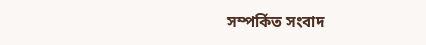সম্পর্কিত সংবাদ